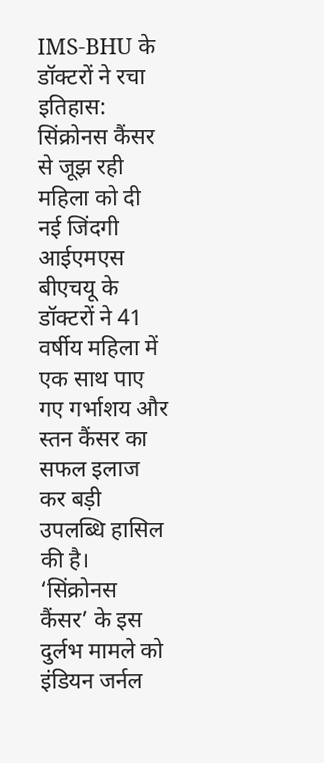IMS-BHU के डॉक्टरों ने रचा इतिहास: सिंक्रोनस कैंसर से जूझ रही महिला को दी नई जिंदगी
आईएमएस बीएचयू के डॉक्टरों ने 41 वर्षीय महिला में एक साथ पाए गए गर्भाशय और स्तन कैंसर का सफल इलाज कर बड़ी उपलब्धि हासिल की है। ‘सिंक्रोनस कैंसर’ के इस दुर्लभ मामले को इंडियन जर्नल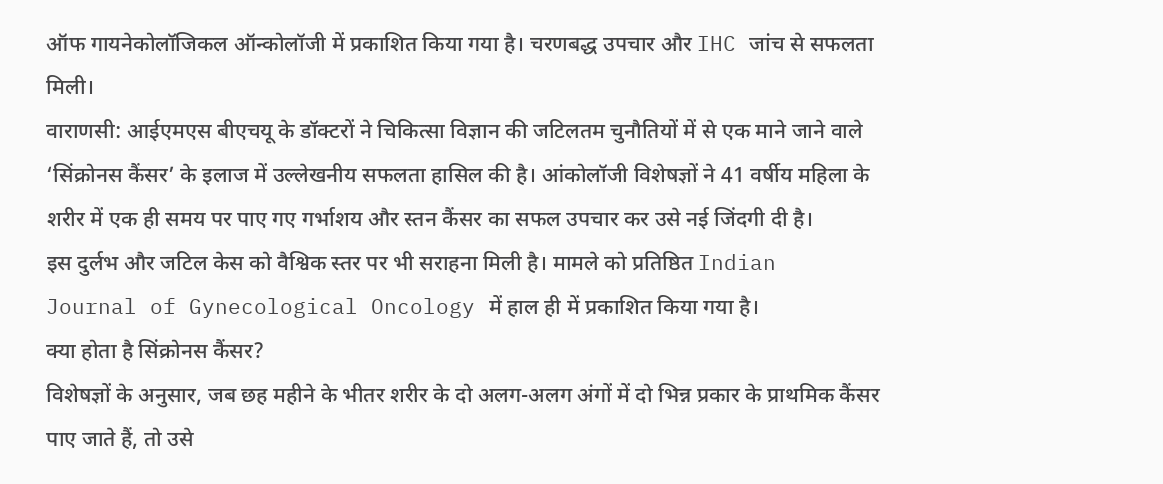ऑफ गायनेकोलॉजिकल ऑन्कोलॉजी में प्रकाशित किया गया है। चरणबद्ध उपचार और IHC जांच से सफलता मिली।
वाराणसी: आईएमएस बीएचयू के डॉक्टरों ने चिकित्सा विज्ञान की जटिलतम चुनौतियों में से एक माने जाने वाले ‘सिंक्रोनस कैंसर’ के इलाज में उल्लेखनीय सफलता हासिल की है। आंकोलॉजी विशेषज्ञों ने 41 वर्षीय महिला के शरीर में एक ही समय पर पाए गए गर्भाशय और स्तन कैंसर का सफल उपचार कर उसे नई जिंदगी दी है।
इस दुर्लभ और जटिल केस को वैश्विक स्तर पर भी सराहना मिली है। मामले को प्रतिष्ठित Indian Journal of Gynecological Oncology में हाल ही में प्रकाशित किया गया है।
क्या होता है सिंक्रोनस कैंसर?
विशेषज्ञों के अनुसार, जब छह महीने के भीतर शरीर के दो अलग-अलग अंगों में दो भिन्न प्रकार के प्राथमिक कैंसर पाए जाते हैं, तो उसे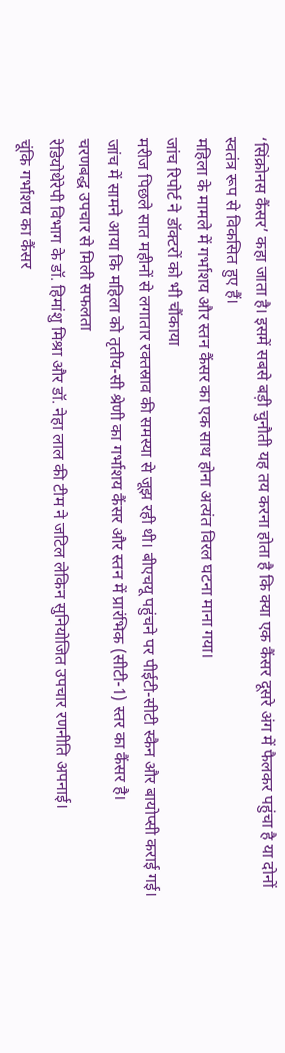‘सिंक्रोनस कैंसर’ कहा जाता है। इसमें सबसे बड़ी चुनौती यह तय करना होता है कि क्या एक कैंसर दूसरे अंग में फैलकर पहुंचा है या दोनों स्वतंत्र रूप से विकसित हुए हैं।
महिला के मामले में गर्भाशय और स्तन कैंसर का एक साथ होना अत्यंत विरल घटना माना गया।
जांच रिपोर्ट ने डॉक्टरों को भी चौंकाया
मरीज पिछले सात महीनों से लगातार रक्तस्राव की समस्या से जूझ रही थी। बीएचयू पहुंचने पर पीईटी-सीटी स्कैन और बायोप्सी कराई गई। जांच में सामने आया कि महिला को तृतीय-सी श्रेणी का गर्भाशय कैंसर और स्तन में प्रारंभिक (सीटी-1) स्तर का कैंसर है।
चरणबद्ध उपचार से मिली सफलता
रेडियोथेरेपी विभाग के डॉ. हिमांशु मिश्रा और डॉ. नेहा लाल की टीम ने जटिल लेकिन सुनियोजित उपचार रणनीति अपनाई।
चूंकि गर्भाशय का कैंसर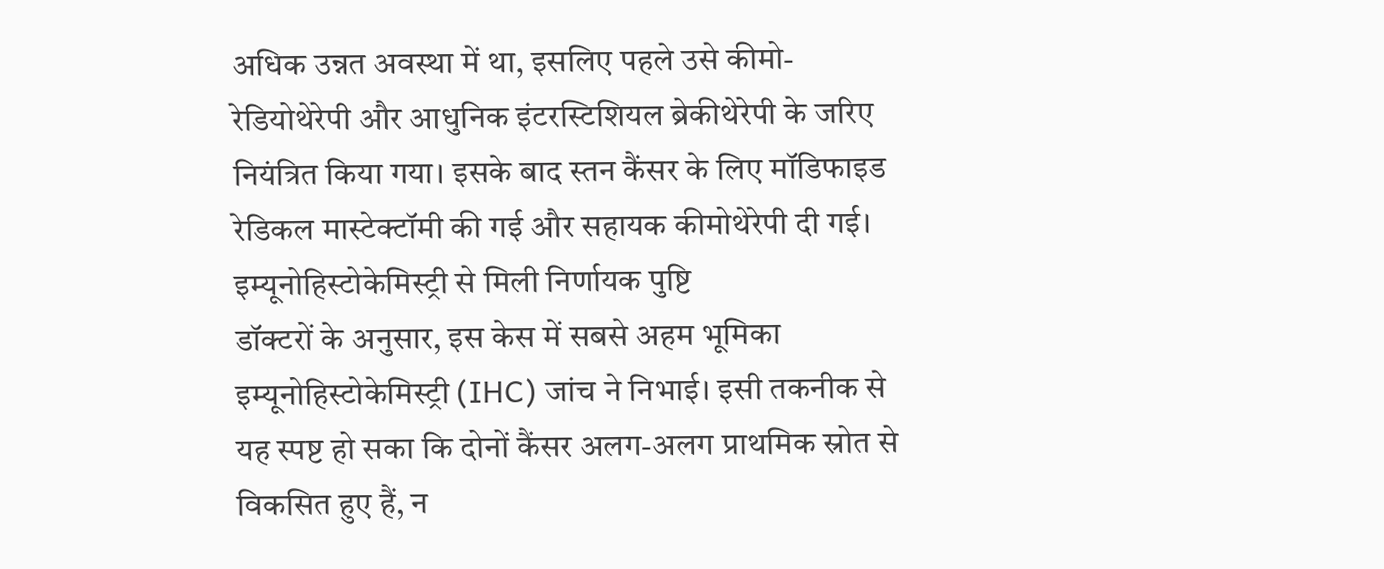अधिक उन्नत अवस्था में था, इसलिए पहले उसे कीमो-रेडियोथेरेपी और आधुनिक इंटरस्टिशियल ब्रेकीथेरेपी के जरिए नियंत्रित किया गया। इसके बाद स्तन कैंसर के लिए मॉडिफाइड रेडिकल मास्टेक्टॉमी की गई और सहायक कीमोथेरेपी दी गई।
इम्यूनोहिस्टोकेमिस्ट्री से मिली निर्णायक पुष्टि
डॉक्टरों के अनुसार, इस केस में सबसे अहम भूमिका इम्यूनोहिस्टोकेमिस्ट्री (IHC) जांच ने निभाई। इसी तकनीक से यह स्पष्ट हो सका कि दोनों कैंसर अलग-अलग प्राथमिक स्रोत से विकसित हुए हैं, न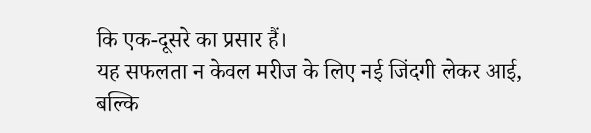कि एक-दूसरे का प्रसार हैं।
यह सफलता न केवल मरीज के लिए नई जिंदगी लेकर आई, बल्कि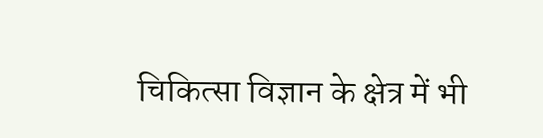चिकित्सा विज्ञान के क्षेत्र में भी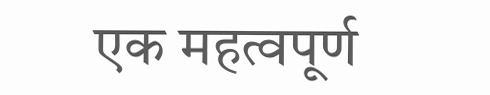एक महत्वपूर्ण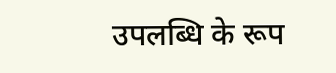उपलब्धि के रूप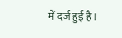में दर्ज हुई है।